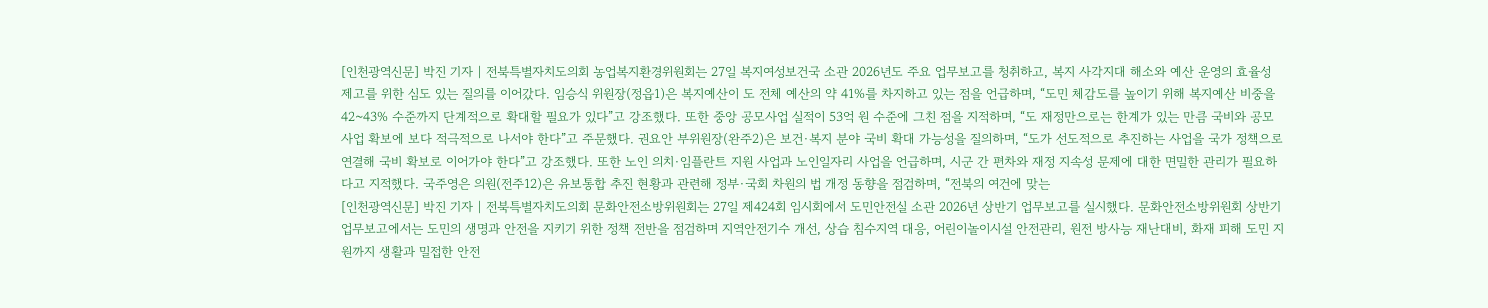[인천광역신문] 박진 기자 | 전북특별자치도의회 농업복지환경위원회는 27일 복지여성보건국 소관 2026년도 주요 업무보고를 청취하고, 복지 사각지대 해소와 예산 운영의 효율성 제고를 위한 심도 있는 질의를 이어갔다. 임승식 위원장(정읍1)은 복지예산이 도 전체 예산의 약 41%를 차지하고 있는 점을 언급하며, “도민 체감도를 높이기 위해 복지예산 비중을 42~43% 수준까지 단계적으로 확대할 필요가 있다”고 강조했다. 또한 중앙 공모사업 실적이 53억 원 수준에 그친 점을 지적하며, “도 재정만으로는 한계가 있는 만큼 국비와 공모사업 확보에 보다 적극적으로 나서야 한다”고 주문했다. 권요안 부위원장(완주2)은 보건·복지 분야 국비 확대 가능성을 질의하며, “도가 선도적으로 추진하는 사업을 국가 정책으로 연결해 국비 확보로 이어가야 한다”고 강조했다. 또한 노인 의치·임플란트 지원 사업과 노인일자리 사업을 언급하며, 시군 간 편차와 재정 지속성 문제에 대한 면밀한 관리가 필요하다고 지적했다. 국주영은 의원(전주12)은 유보통합 추진 현황과 관련해 정부·국회 차원의 법 개정 동향을 점검하며, “전북의 여건에 맞는
[인천광역신문] 박진 기자 | 전북특별자치도의회 문화안전소방위원회는 27일 제424회 임시회에서 도민안전실 소관 2026년 상반기 업무보고를 실시했다. 문화안전소방위원회 상반기 업무보고에서는 도민의 생명과 안전을 지키기 위한 정책 전반을 점검하며 지역안전기수 개선, 상습 침수지역 대응, 어린이놀이시설 안전관리, 원전 방사능 재난대비, 화재 피해 도민 지원까지 생활과 밀접한 안전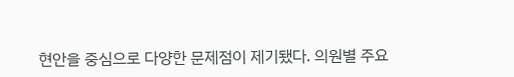현안을 중심으로 다양한 문제점이 제기됐다. 의원별 주요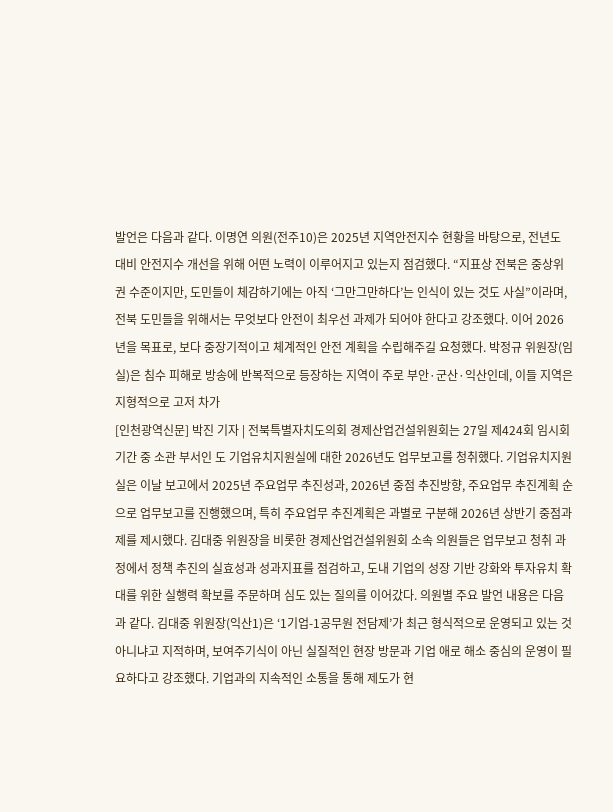발언은 다음과 같다. 이명연 의원(전주10)은 2025년 지역안전지수 현황을 바탕으로, 전년도 대비 안전지수 개선을 위해 어떤 노력이 이루어지고 있는지 점검했다. “지표상 전북은 중상위권 수준이지만, 도민들이 체감하기에는 아직 ‘그만그만하다’는 인식이 있는 것도 사실”이라며, 전북 도민들을 위해서는 무엇보다 안전이 최우선 과제가 되어야 한다고 강조했다. 이어 2026년을 목표로, 보다 중장기적이고 체계적인 안전 계획을 수립해주길 요청했다. 박정규 위원장(임실)은 침수 피해로 방송에 반복적으로 등장하는 지역이 주로 부안·군산·익산인데, 이들 지역은 지형적으로 고저 차가
[인천광역신문] 박진 기자 | 전북특별자치도의회 경제산업건설위원회는 27일 제424회 임시회 기간 중 소관 부서인 도 기업유치지원실에 대한 2026년도 업무보고를 청취했다. 기업유치지원실은 이날 보고에서 2025년 주요업무 추진성과, 2026년 중점 추진방향, 주요업무 추진계획 순으로 업무보고를 진행했으며, 특히 주요업무 추진계획은 과별로 구분해 2026년 상반기 중점과제를 제시했다. 김대중 위원장을 비롯한 경제산업건설위원회 소속 의원들은 업무보고 청취 과정에서 정책 추진의 실효성과 성과지표를 점검하고, 도내 기업의 성장 기반 강화와 투자유치 확대를 위한 실행력 확보를 주문하며 심도 있는 질의를 이어갔다. 의원별 주요 발언 내용은 다음과 같다. 김대중 위원장(익산1)은 ‘1기업-1공무원 전담제’가 최근 형식적으로 운영되고 있는 것 아니냐고 지적하며, 보여주기식이 아닌 실질적인 현장 방문과 기업 애로 해소 중심의 운영이 필요하다고 강조했다. 기업과의 지속적인 소통을 통해 제도가 현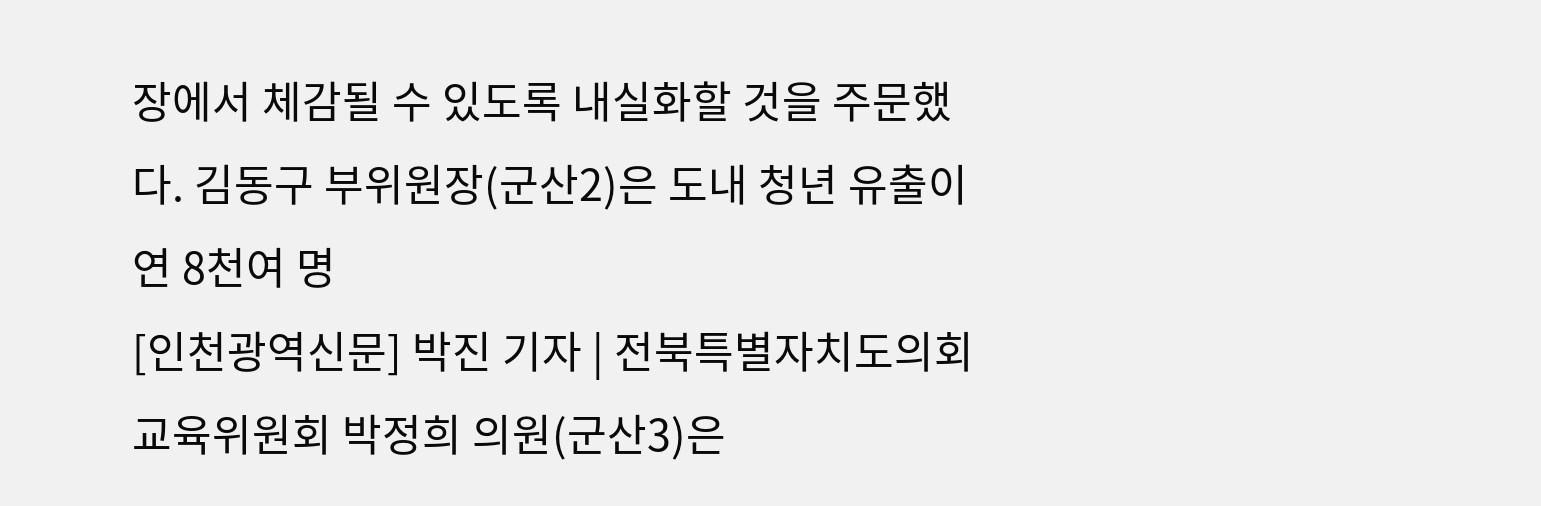장에서 체감될 수 있도록 내실화할 것을 주문했다. 김동구 부위원장(군산2)은 도내 청년 유출이 연 8천여 명
[인천광역신문] 박진 기자 | 전북특별자치도의회 교육위원회 박정희 의원(군산3)은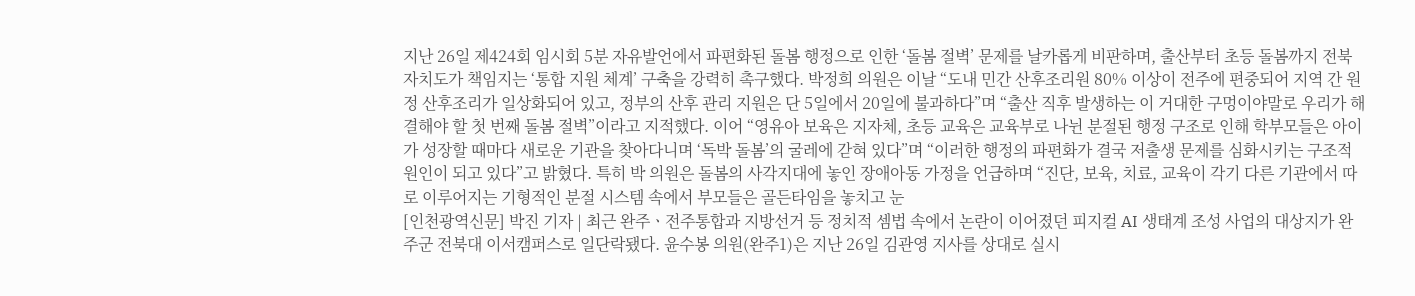지난 26일 제424회 임시회 5분 자유발언에서 파편화된 돌봄 행정으로 인한 ‘돌봄 절벽’ 문제를 날카롭게 비판하며, 출산부터 초등 돌봄까지 전북자치도가 책임지는 ‘통합 지원 체계’ 구축을 강력히 촉구했다. 박정희 의원은 이날 “도내 민간 산후조리원 80% 이상이 전주에 편중되어 지역 간 원정 산후조리가 일상화되어 있고, 정부의 산후 관리 지원은 단 5일에서 20일에 불과하다”며 “출산 직후 발생하는 이 거대한 구멍이야말로 우리가 해결해야 할 첫 번째 돌봄 절벽”이라고 지적했다. 이어 “영유아 보육은 지자체, 초등 교육은 교육부로 나뉜 분절된 행정 구조로 인해 학부모들은 아이가 성장할 때마다 새로운 기관을 찾아다니며 ‘독박 돌봄’의 굴레에 갇혀 있다”며 “이러한 행정의 파편화가 결국 저출생 문제를 심화시키는 구조적 원인이 되고 있다”고 밝혔다. 특히 박 의원은 돌봄의 사각지대에 놓인 장애아동 가정을 언급하며 “진단, 보육, 치료, 교육이 각기 다른 기관에서 따로 이루어지는 기형적인 분절 시스템 속에서 부모들은 골든타임을 놓치고 눈
[인천광역신문] 박진 기자 | 최근 완주ㆍ전주통합과 지방선거 등 정치적 셈법 속에서 논란이 이어졌던 피지컬 AI 생태계 조성 사업의 대상지가 완주군 전북대 이서캠퍼스로 일단락됐다. 윤수봉 의원(완주1)은 지난 26일 김관영 지사를 상대로 실시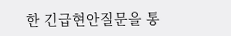한 긴급현안질문을 통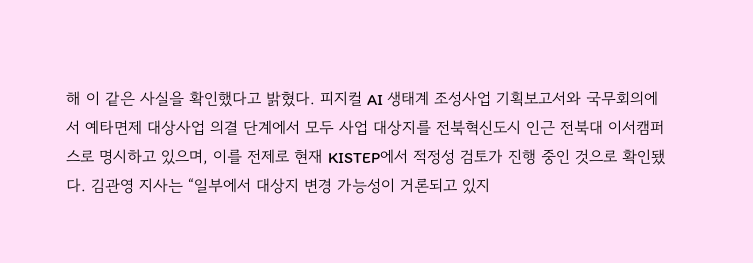해 이 같은 사실을 확인했다고 밝혔다. 피지컬 AI 생태계 조성사업 기획보고서와 국무회의에서 예타면제 대상사업 의결 단계에서 모두 사업 대상지를 전북혁신도시 인근 전북대 이서캠퍼스로 명시하고 있으며, 이를 전제로 현재 KISTEP에서 적정성 검토가 진행 중인 것으로 확인됐다. 김관영 지사는 “일부에서 대상지 변경 가능성이 거론되고 있지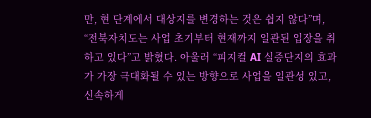만, 현 단계에서 대상지를 변경하는 것은 쉽지 않다”며, “전북자치도는 사업 초기부터 현재까지 일관된 입장을 취하고 있다”고 밝혔다. 아울러 “피지컬 AI 실증단지의 효과가 가장 극대화될 수 있는 방향으로 사업을 일관성 있고, 신속하게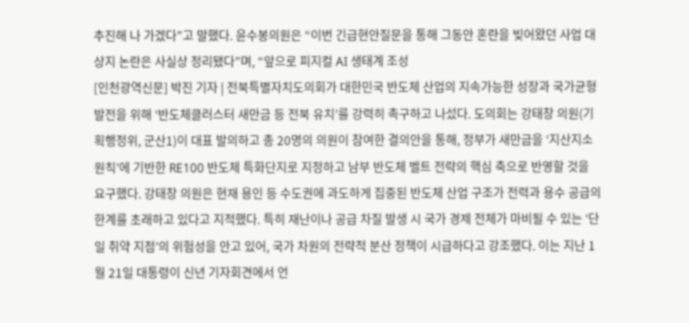추진해 나 가겠다”고 말했다. 윤수봉의원은 “이번 긴급현안질문을 통해 그동안 혼란을 빚어왔던 사업 대상지 논란은 사실상 정리됐다”며, “앞으로 피지컬 AI 생태계 조성
[인천광역신문] 박진 기자 | 전북특별자치도의회가 대한민국 반도체 산업의 지속가능한 성장과 국가균형발전을 위해 ‘반도체클러스터 새만금 등 전북 유치’를 강력히 촉구하고 나섰다. 도의회는 강태창 의원(기획행정위, 군산1)이 대표 발의하고 총 20명의 의원이 참여한 결의안을 통해, 정부가 새만금을 ‘지산지소 원칙’에 기반한 RE100 반도체 특화단지로 지정하고 남부 반도체 벨트 전략의 핵심 축으로 반영할 것을 요구했다. 강태창 의원은 현재 용인 등 수도권에 과도하게 집중된 반도체 산업 구조가 전력과 용수 공급의 한계를 초래하고 있다고 지적했다. 특히 재난이나 공급 차질 발생 시 국가 경제 전체가 마비될 수 있는 ‘단일 취약 지점’의 위험성을 안고 있어, 국가 차원의 전략적 분산 정책이 시급하다고 강조했다. 이는 지난 1월 21일 대통령이 신년 기자회견에서 언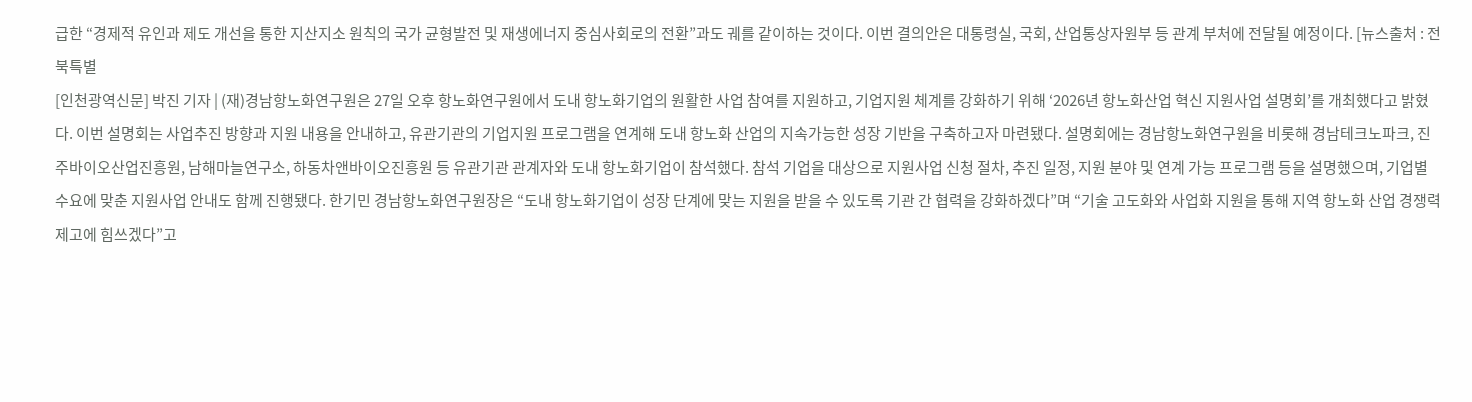급한 “경제적 유인과 제도 개선을 통한 지산지소 원칙의 국가 균형발전 및 재생에너지 중심사회로의 전환”과도 궤를 같이하는 것이다. 이번 결의안은 대통령실, 국회, 산업통상자원부 등 관계 부처에 전달될 예정이다. [뉴스출처 : 전북특별
[인천광역신문] 박진 기자 | (재)경남항노화연구원은 27일 오후 항노화연구원에서 도내 항노화기업의 원활한 사업 참여를 지원하고, 기업지원 체계를 강화하기 위해 ‘2026년 항노화산업 혁신 지원사업 설명회’를 개최했다고 밝혔다. 이번 설명회는 사업추진 방향과 지원 내용을 안내하고, 유관기관의 기업지원 프로그램을 연계해 도내 항노화 산업의 지속가능한 성장 기반을 구축하고자 마련됐다. 설명회에는 경남항노화연구원을 비롯해 경남테크노파크, 진주바이오산업진흥원, 남해마늘연구소, 하동차앤바이오진흥원 등 유관기관 관계자와 도내 항노화기업이 참석했다. 참석 기업을 대상으로 지원사업 신청 절차, 추진 일정, 지원 분야 및 연계 가능 프로그램 등을 설명했으며, 기업별 수요에 맞춘 지원사업 안내도 함께 진행됐다. 한기민 경남항노화연구원장은 “도내 항노화기업이 성장 단계에 맞는 지원을 받을 수 있도록 기관 간 협력을 강화하겠다”며 “기술 고도화와 사업화 지원을 통해 지역 항노화 산업 경쟁력 제고에 힘쓰겠다”고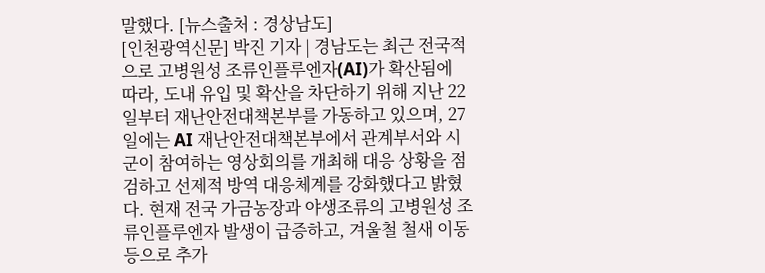말했다. [뉴스출처 : 경상남도]
[인천광역신문] 박진 기자 | 경남도는 최근 전국적으로 고병원성 조류인플루엔자(AI)가 확산됨에 따라, 도내 유입 및 확산을 차단하기 위해 지난 22일부터 재난안전대책본부를 가동하고 있으며, 27일에는 AI 재난안전대책본부에서 관계부서와 시군이 참여하는 영상회의를 개최해 대응 상황을 점검하고 선제적 방역 대응체계를 강화했다고 밝혔다. 현재 전국 가금농장과 야생조류의 고병원성 조류인플루엔자 발생이 급증하고, 겨울철 철새 이동 등으로 추가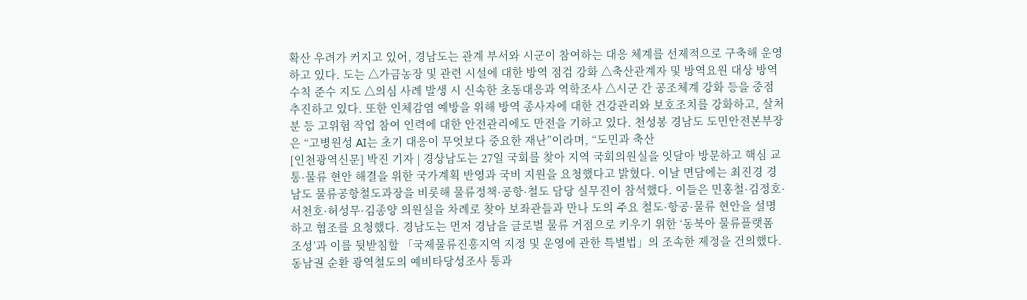확산 우려가 커지고 있어, 경남도는 관계 부서와 시군이 참여하는 대응 체계를 선제적으로 구축해 운영하고 있다. 도는 △가금농장 및 관련 시설에 대한 방역 점검 강화 △축산관계자 및 방역요원 대상 방역수칙 준수 지도 △의심 사례 발생 시 신속한 초동대응과 역학조사 △시군 간 공조체계 강화 등을 중점 추진하고 있다. 또한 인체감염 예방을 위해 방역 종사자에 대한 건강관리와 보호조치를 강화하고, 살처분 등 고위험 작업 참여 인력에 대한 안전관리에도 만전을 기하고 있다. 천성봉 경남도 도민안전본부장은 “고병원성 AI는 초기 대응이 무엇보다 중요한 재난”이라며, “도민과 축산
[인천광역신문] 박진 기자 | 경상남도는 27일 국회를 찾아 지역 국회의원실을 잇달아 방문하고 핵심 교통·물류 현안 해결을 위한 국가계획 반영과 국비 지원을 요청했다고 밝혔다. 이날 면담에는 최진경 경남도 물류공항철도과장을 비롯해 물류정책·공항·철도 담당 실무진이 참석했다. 이들은 민홍철·김정호·서천호·허성무·김종양 의원실을 차례로 찾아 보좌관들과 만나 도의 주요 철도·항공·물류 현안을 설명하고 협조를 요청했다. 경남도는 먼저 경남을 글로벌 물류 거점으로 키우기 위한 ‘동북아 물류플랫폼 조성’과 이를 뒷받침할 「국제물류진흥지역 지정 및 운영에 관한 특별법」의 조속한 제정을 건의했다. 동남권 순환 광역철도의 예비타당성조사 통과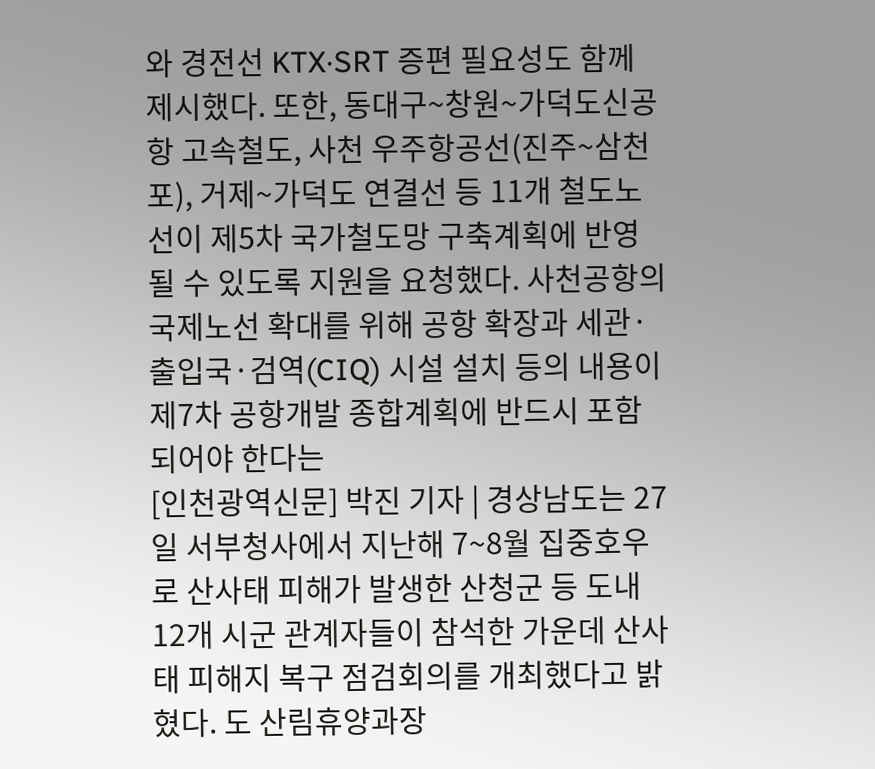와 경전선 KTX·SRT 증편 필요성도 함께 제시했다. 또한, 동대구~창원~가덕도신공항 고속철도, 사천 우주항공선(진주~삼천포), 거제~가덕도 연결선 등 11개 철도노선이 제5차 국가철도망 구축계획에 반영될 수 있도록 지원을 요청했다. 사천공항의 국제노선 확대를 위해 공항 확장과 세관·출입국·검역(CIQ) 시설 설치 등의 내용이 제7차 공항개발 종합계획에 반드시 포함되어야 한다는
[인천광역신문] 박진 기자 | 경상남도는 27일 서부청사에서 지난해 7~8월 집중호우로 산사태 피해가 발생한 산청군 등 도내 12개 시군 관계자들이 참석한 가운데 산사태 피해지 복구 점검회의를 개최했다고 밝혔다. 도 산림휴양과장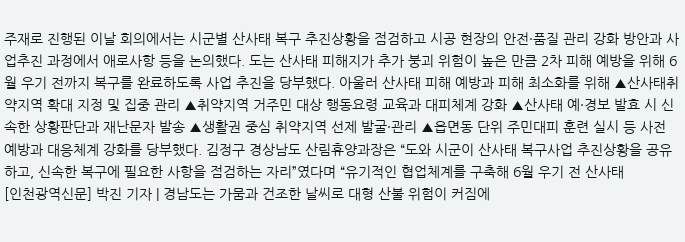주재로 진행된 이날 회의에서는 시군별 산사태 복구 추진상황을 점검하고 시공 현장의 안전·품질 관리 강화 방안과 사업추진 과정에서 애로사항 등을 논의했다. 도는 산사태 피해지가 추가 붕괴 위험이 높은 만큼 2차 피해 예방을 위해 6월 우기 전까지 복구를 완료하도록 사업 추진을 당부했다. 아울러 산사태 피해 예방과 피해 최소화를 위해 ▲산사태취약지역 확대 지정 및 집중 관리 ▲취약지역 거주민 대상 행동요령 교육과 대피체계 강화 ▲산사태 예·경보 발효 시 신속한 상황판단과 재난문자 발송 ▲생활권 중심 취약지역 선제 발굴·관리 ▲읍면동 단위 주민대피 훈련 실시 등 사전 예방과 대응체계 강화를 당부했다. 김정구 경상남도 산림휴양과장은 “도와 시군이 산사태 복구사업 추진상황을 공유하고, 신속한 복구에 필요한 사항을 점검하는 자리”였다며 “유기적인 협업체계를 구축해 6월 우기 전 산사태
[인천광역신문] 박진 기자 | 경남도는 가뭄과 건조한 날씨로 대형 산불 위험이 커짐에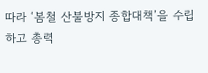따라 ‘봄철 산불방지 종합대책’을 수립하고 총력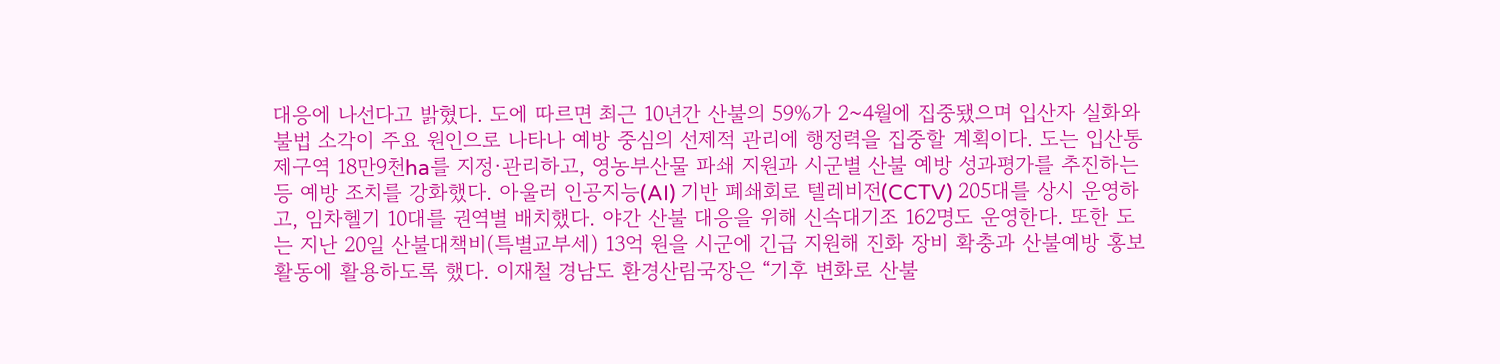대응에 나선다고 밝혔다. 도에 따르면 최근 10년간 산불의 59%가 2~4월에 집중됐으며 입산자 실화와 불법 소각이 주요 원인으로 나타나 예방 중심의 선제적 관리에 행정력을 집중할 계획이다. 도는 입산통제구역 18만9천ha를 지정·관리하고, 영농부산물 파쇄 지원과 시군별 산불 예방 성과평가를 추진하는 등 예방 조치를 강화했다. 아울러 인공지능(AI) 기반 폐쇄회로 텔레비전(CCTV) 205대를 상시 운영하고, 임차헬기 10대를 권역별 배치했다. 야간 산불 대응을 위해 신속대기조 162명도 운영한다. 또한 도는 지난 20일 산불대책비(특별교부세) 13억 원을 시군에 긴급 지원해 진화 장비 확충과 산불예방 홍보 활동에 활용하도록 했다. 이재철 경남도 환경산림국장은 “기후 변화로 산불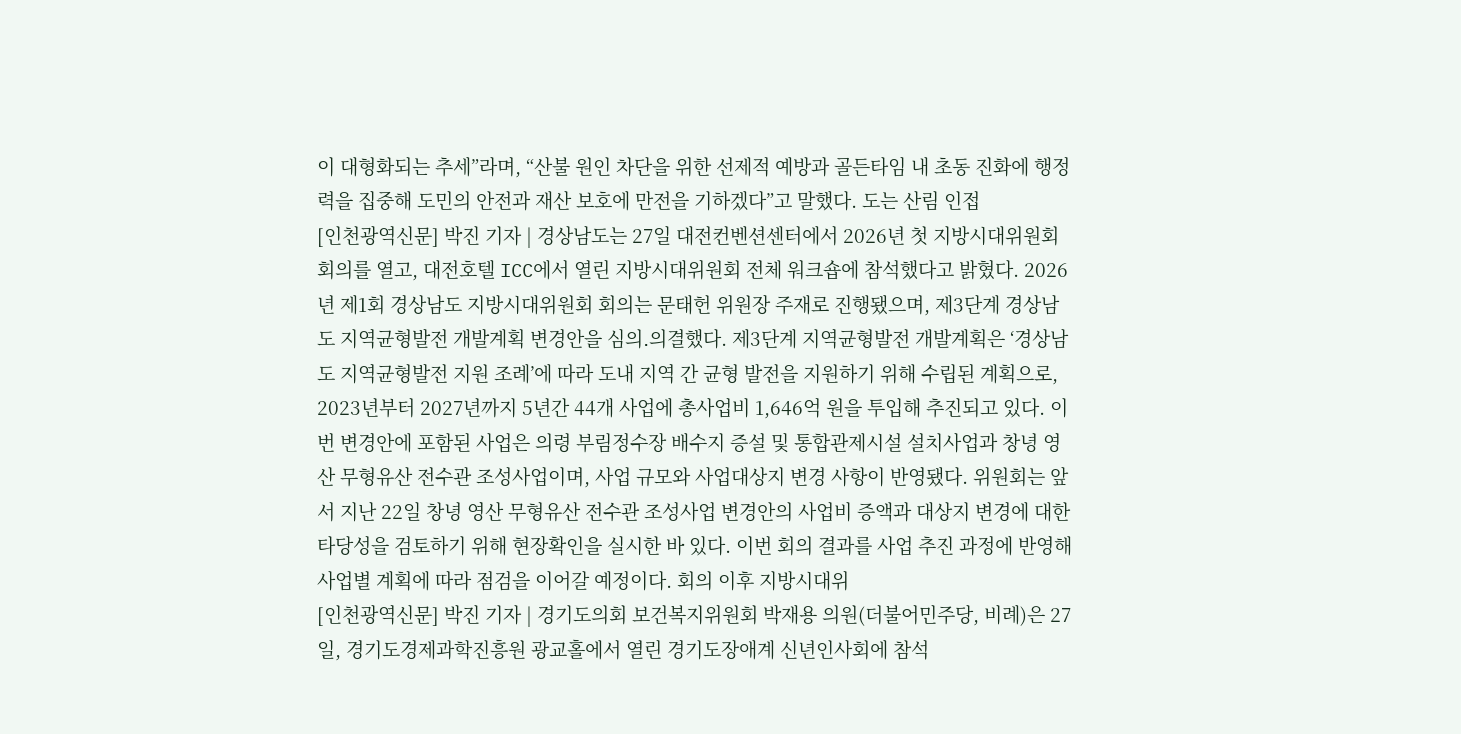이 대형화되는 추세”라며, “산불 원인 차단을 위한 선제적 예방과 골든타임 내 초동 진화에 행정력을 집중해 도민의 안전과 재산 보호에 만전을 기하겠다”고 말했다. 도는 산림 인접
[인천광역신문] 박진 기자 | 경상남도는 27일 대전컨벤션센터에서 2026년 첫 지방시대위원회 회의를 열고, 대전호텔 ICC에서 열린 지방시대위원회 전체 워크숍에 참석했다고 밝혔다. 2026년 제1회 경상남도 지방시대위원회 회의는 문태헌 위원장 주재로 진행됐으며, 제3단계 경상남도 지역균형발전 개발계획 변경안을 심의․의결했다. 제3단계 지역균형발전 개발계획은 ‘경상남도 지역균형발전 지원 조례’에 따라 도내 지역 간 균형 발전을 지원하기 위해 수립된 계획으로, 2023년부터 2027년까지 5년간 44개 사업에 총사업비 1,646억 원을 투입해 추진되고 있다. 이번 변경안에 포함된 사업은 의령 부림정수장 배수지 증설 및 통합관제시설 설치사업과 창녕 영산 무형유산 전수관 조성사업이며, 사업 규모와 사업대상지 변경 사항이 반영됐다. 위원회는 앞서 지난 22일 창녕 영산 무형유산 전수관 조성사업 변경안의 사업비 증액과 대상지 변경에 대한 타당성을 검토하기 위해 현장확인을 실시한 바 있다. 이번 회의 결과를 사업 추진 과정에 반영해 사업별 계획에 따라 점검을 이어갈 예정이다. 회의 이후 지방시대위
[인천광역신문] 박진 기자 | 경기도의회 보건복지위원회 박재용 의원(더불어민주당, 비례)은 27일, 경기도경제과학진흥원 광교홀에서 열린 경기도장애계 신년인사회에 참석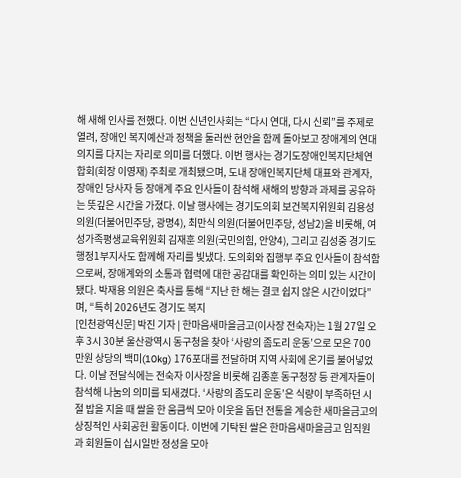해 새해 인사를 전했다. 이번 신년인사회는 “다시 연대, 다시 신뢰”를 주제로 열려, 장애인 복지예산과 정책을 둘러싼 현안을 함께 돌아보고 장애계의 연대 의지를 다지는 자리로 의미를 더했다. 이번 행사는 경기도장애인복지단체연합회(회장 이영재) 주최로 개최됐으며, 도내 장애인복지단체 대표와 관계자, 장애인 당사자 등 장애계 주요 인사들이 참석해 새해의 방향과 과제를 공유하는 뜻깊은 시간을 가졌다. 이날 행사에는 경기도의회 보건복지위원회 김용성 의원(더불어민주당, 광명4), 최만식 의원(더불어민주당, 성남2)을 비롯해, 여성가족평생교육위원회 김재훈 의원(국민의힘, 안양4), 그리고 김성중 경기도 행정1부지사도 함께해 자리를 빛냈다. 도의회와 집행부 주요 인사들이 참석함으로써, 장애계와의 소통과 협력에 대한 공감대를 확인하는 의미 있는 시간이 됐다. 박재용 의원은 축사를 통해 “지난 한 해는 결코 쉽지 않은 시간이었다”며, “특히 2026년도 경기도 복지
[인천광역신문] 박진 기자 | 한마음새마을금고(이사장 전숙자)는 1월 27일 오후 3시 30분 울산광역시 동구청을 찾아 ‘사랑의 좀도리 운동’으로 모은 700만원 상당의 백미(10kg) 176포대를 전달하며 지역 사회에 온기를 불어넣었다. 이날 전달식에는 전숙자 이사장을 비롯해 김종훈 동구청장 등 관계자들이 참석해 나눔의 의미를 되새겼다. ‘사랑의 좀도리 운동’은 식량이 부족하던 시절 밥을 지을 때 쌀을 한 움큼씩 모아 이웃을 돕던 전통을 계승한 새마을금고의 상징적인 사회공헌 활동이다. 이번에 기탁된 쌀은 한마음새마을금고 임직원과 회원들이 십시일반 정성을 모아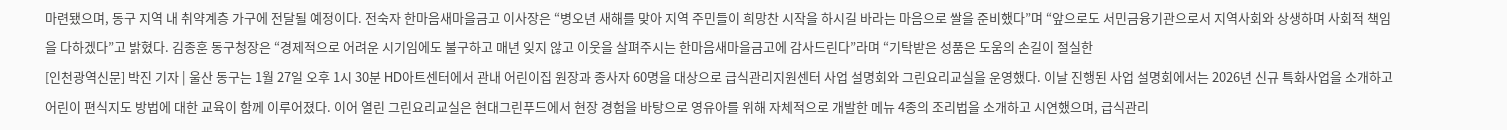마련됐으며, 동구 지역 내 취약계층 가구에 전달될 예정이다. 전숙자 한마음새마을금고 이사장은 “병오년 새해를 맞아 지역 주민들이 희망찬 시작을 하시길 바라는 마음으로 쌀을 준비했다”며 “앞으로도 서민금융기관으로서 지역사회와 상생하며 사회적 책임을 다하겠다”고 밝혔다. 김종훈 동구청장은 “경제적으로 어려운 시기임에도 불구하고 매년 잊지 않고 이웃을 살펴주시는 한마음새마을금고에 감사드린다”라며 “기탁받은 성품은 도움의 손길이 절실한
[인천광역신문] 박진 기자 | 울산 동구는 1월 27일 오후 1시 30분 HD아트센터에서 관내 어린이집 원장과 종사자 60명을 대상으로 급식관리지원센터 사업 설명회와 그린요리교실을 운영했다. 이날 진행된 사업 설명회에서는 2026년 신규 특화사업을 소개하고 어린이 편식지도 방법에 대한 교육이 함께 이루어졌다. 이어 열린 그린요리교실은 현대그린푸드에서 현장 경험을 바탕으로 영유아를 위해 자체적으로 개발한 메뉴 4종의 조리법을 소개하고 시연했으며, 급식관리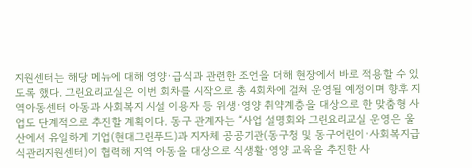지원센터는 해당 메뉴에 대해 영양·급식과 관련한 조언을 더해 현장에서 바로 적용할 수 있도록 했다. 그린요리교실은 이번 회차를 시작으로 총 4회차에 걸쳐 운영될 예정이며 향후 지역아동센터 아동과 사회복지 시설 이용자 등 위생·영양 취약계층을 대상으로 한 맞춤형 사업도 단계적으로 추진할 계획이다. 동구 관계자는 “사업 설명회와 그린요리교실 운영은 울산에서 유일하게 기업(현대그린푸드)과 지자체 공공기관(동구청 및 동구어린이·사회복지급식관리지원센터)이 협력해 지역 아동을 대상으로 식생활·영양 교육을 추진한 사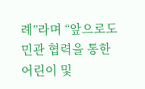례”라며 “앞으로도 민관 협력을 통한 어린이 및